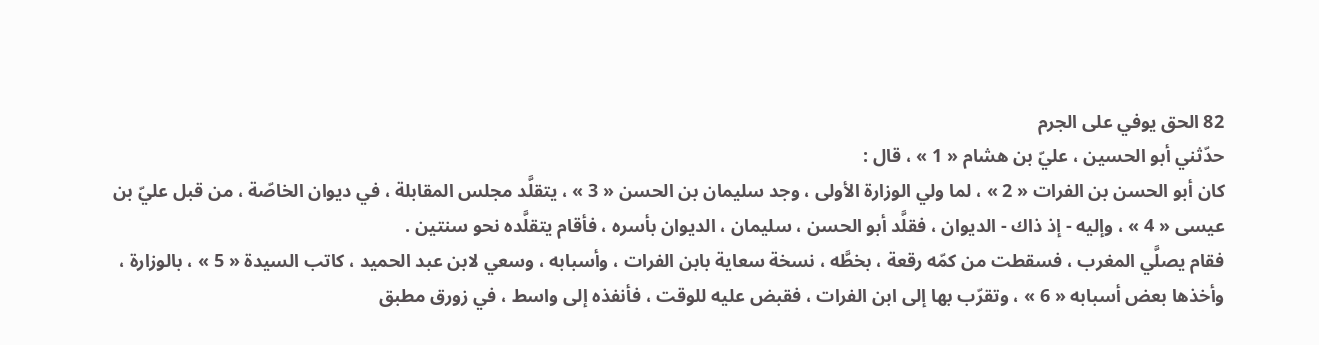82 الحق يوفي على الجرم
حدّثني أبو الحسين ، عليّ بن هشام « 1 » ، قال :
كان أبو الحسن بن الفرات « 2 » ، لما ولي الوزارة الأولى ، وجد سليمان بن الحسن « 3 » ، يتقلَّد مجلس المقابلة ، في ديوان الخاصّة ، من قبل عليّ بن عيسى « 4 » ، وإليه - إذ ذاك - الديوان ، فقلَّد أبو الحسن ، سليمان ، الديوان بأسره ، فأقام يتقلَّده نحو سنتين .
فقام يصلَّي المغرب ، فسقطت من كمّه رقعة ، بخطَّه ، نسخة سعاية بابن الفرات ، وأسبابه ، وسعي لابن عبد الحميد ، كاتب السيدة « 5 » ، بالوزارة ، وأخذها بعض أسبابه « 6 » ، وتقرّب بها إلى ابن الفرات ، فقبض عليه للوقت ، فأنفذه إلى واسط ، في زورق مطبق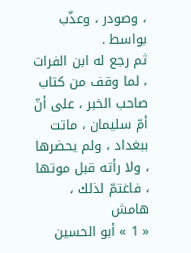، وصودر ، وعذّب بواسط .
ثم رجع له ابن الفرات ، لما وقف من كتاب صاحب الخبر ، على أنّ أمّ سليمان ، ماتت ببغداد ، ولم يحضرها ، ولا رأته قبل موتها ، فاغتمّ لذلك ،
هامش
« 1 » أبو الحسين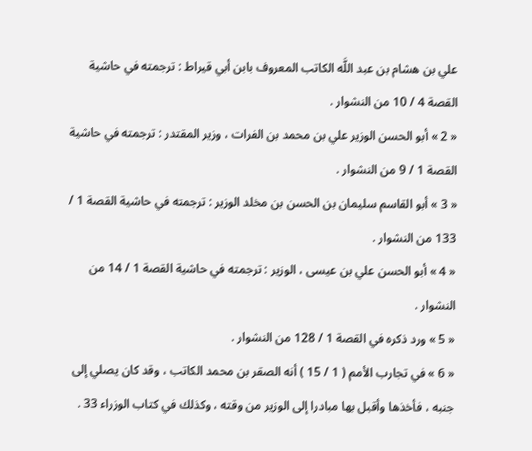علي بن هشام بن عبد اللَّه الكاتب المعروف بابن أبي قيراط : ترجمته في حاشية القصة 4 / 10 من النشوار .
« 2 » أبو الحسن الوزير علي بن محمد بن الفرات ، وزير المقتدر : ترجمته في حاشية القصة 1 / 9 من النشوار .
« 3 » أبو القاسم سليمان بن الحسن بن مخلد الوزير : ترجمته في حاشية القصة 1 / 133 من النشوار .
« 4 » أبو الحسن علي بن عيسى ، الوزير : ترجمته في حاشية القصة 1 / 14 من النشوار .
« 5 » ورد ذكره في القصة 1 / 128 من النشوار .
« 6 » في تجارب الأمم ( 1 / 15 ) أنه الصقر بن محمد الكاتب ، وقد كان يصلي إلى جنبه ، فأخذها وأقبل بها مبادرا إلى الوزير من وقته ، وكذلك في كتاب الوزراء 33 .